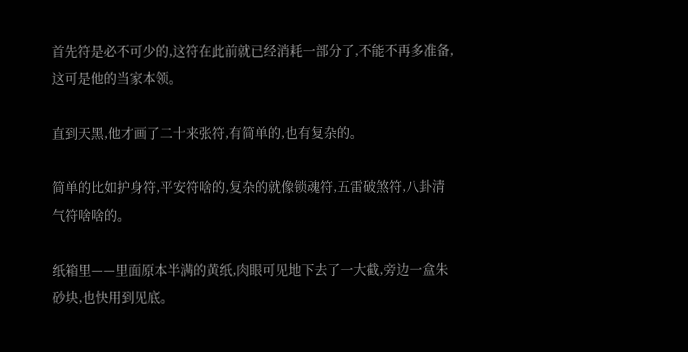首先符是必不可少的,这符在此前就已经消耗一部分了,不能不再多准备,这可是他的当家本领。

直到天黑,他才画了二十来张符,有简单的,也有复杂的。

简单的比如护身符,平安符啥的,复杂的就像锁魂符,五雷破煞符,八卦清气符啥啥的。

纸箱里——里面原本半满的黄纸,肉眼可见地下去了一大截,旁边一盒朱砂块,也快用到见底。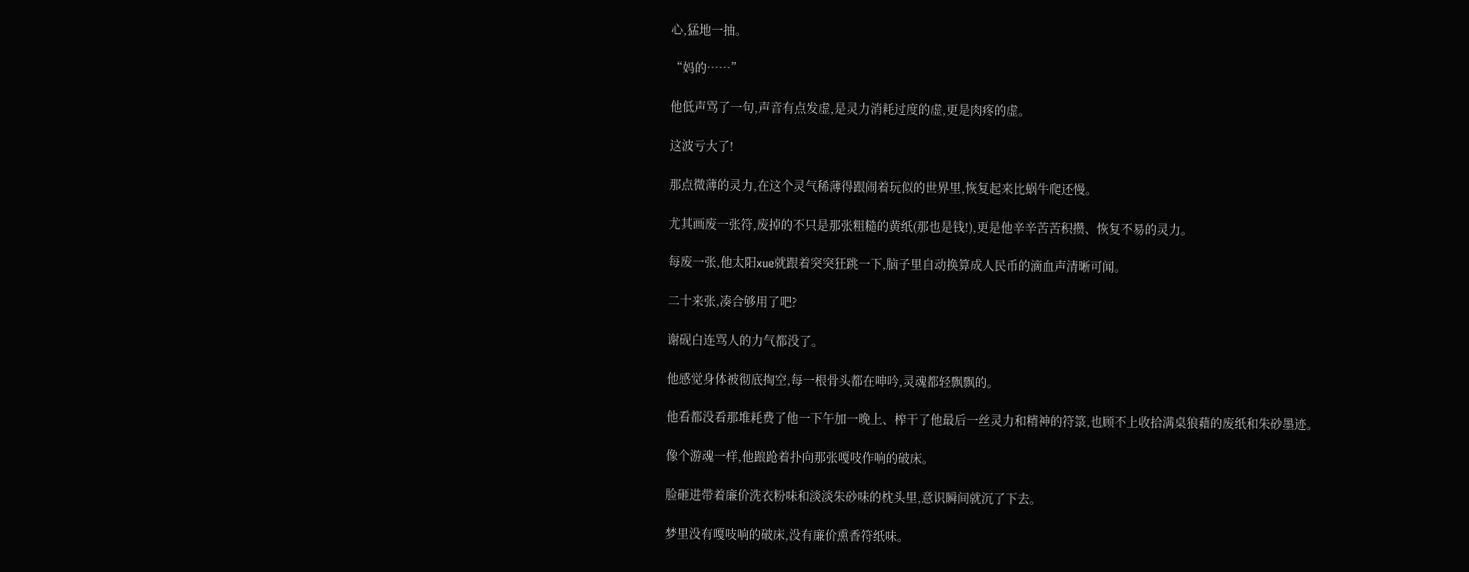心,猛地一抽。

“妈的……”

他低声骂了一句,声音有点发虚,是灵力消耗过度的虚,更是肉疼的虚。

这波亏大了!

那点微薄的灵力,在这个灵气稀薄得跟闹着玩似的世界里,恢复起来比蜗牛爬还慢。

尤其画废一张符,废掉的不只是那张粗糙的黄纸(那也是钱!),更是他辛辛苦苦积攒、恢复不易的灵力。

每废一张,他太阳xue就跟着突突狂跳一下,脑子里自动换算成人民币的滴血声清晰可闻。

二十来张,凑合够用了吧?

谢砚白连骂人的力气都没了。

他感觉身体被彻底掏空,每一根骨头都在呻吟,灵魂都轻飘飘的。

他看都没看那堆耗费了他一下午加一晚上、榨干了他最后一丝灵力和精神的符箓,也顾不上收拾满桌狼藉的废纸和朱砂墨迹。

像个游魂一样,他踉跄着扑向那张嘎吱作响的破床。

脸砸进带着廉价洗衣粉味和淡淡朱砂味的枕头里,意识瞬间就沉了下去。

梦里没有嘎吱响的破床,没有廉价熏香符纸味。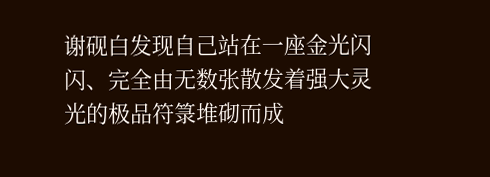谢砚白发现自己站在一座金光闪闪、完全由无数张散发着强大灵光的极品符箓堆砌而成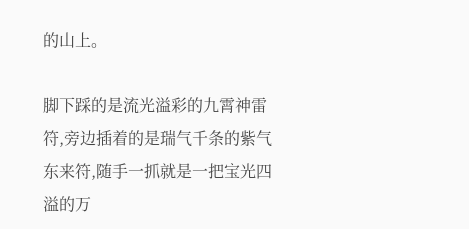的山上。

脚下踩的是流光溢彩的九霄神雷符,旁边插着的是瑞气千条的紫气东来符,随手一抓就是一把宝光四溢的万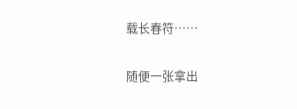载长春符……

随便一张拿出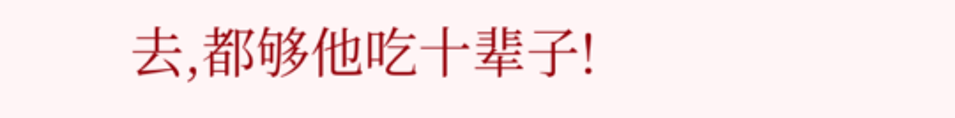去,都够他吃十辈子!